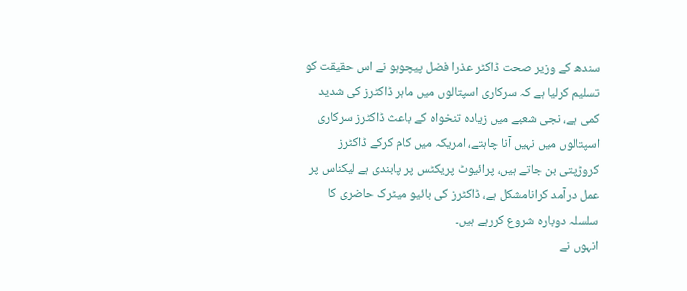سندھ کے وزیر صحت ڈاکٹر عذرا فضل پیچوہو نے اس حقیقت کو تسلیم کرلیا ہے کہ سرکاری اسپتالوں میں ماہر ڈاکٹرز کی شدید کمی ہے، نجی شعبے میں زیادہ تنخواہ کے باعث ڈاکٹرز سرکاری اسپتالوں میں نہیں آنا چاہتے، امریکہ میں کام کرکے ڈاکٹرز کروڑپتی بن جاتے ہیں، پرائیوٹ پریکٹس پر پابندی ہے لیکناس پر عمل درآمد کرانامشکل ہے، ڈاکٹرز کی بائیو میٹرک حاضری کا سلسلہ دوبارہ شروع کررہے ہیں۔
انہوں نے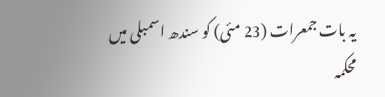یہ بات جمعرات (23 مئی) کو سندھ اسمبلی میں محکمہ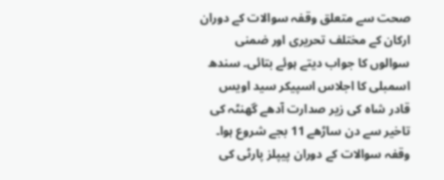صحت سے متعلق وقفہ سوالات کے دوران ارکان کے مختلف تحریری اور ضمنی سوالوں کا جواب دیتے ہوئے بتائی۔ سندھ اسمبلی کا اجلاس اسپیکر سید اویس قادر شاہ کی زیر صدارت آدھے گھنٹہ کی تاخیر سے دن ساڑھے 11 بجے شروع ہوا۔
وقفہ سوالات کے دوران پیپلز پارٹی کی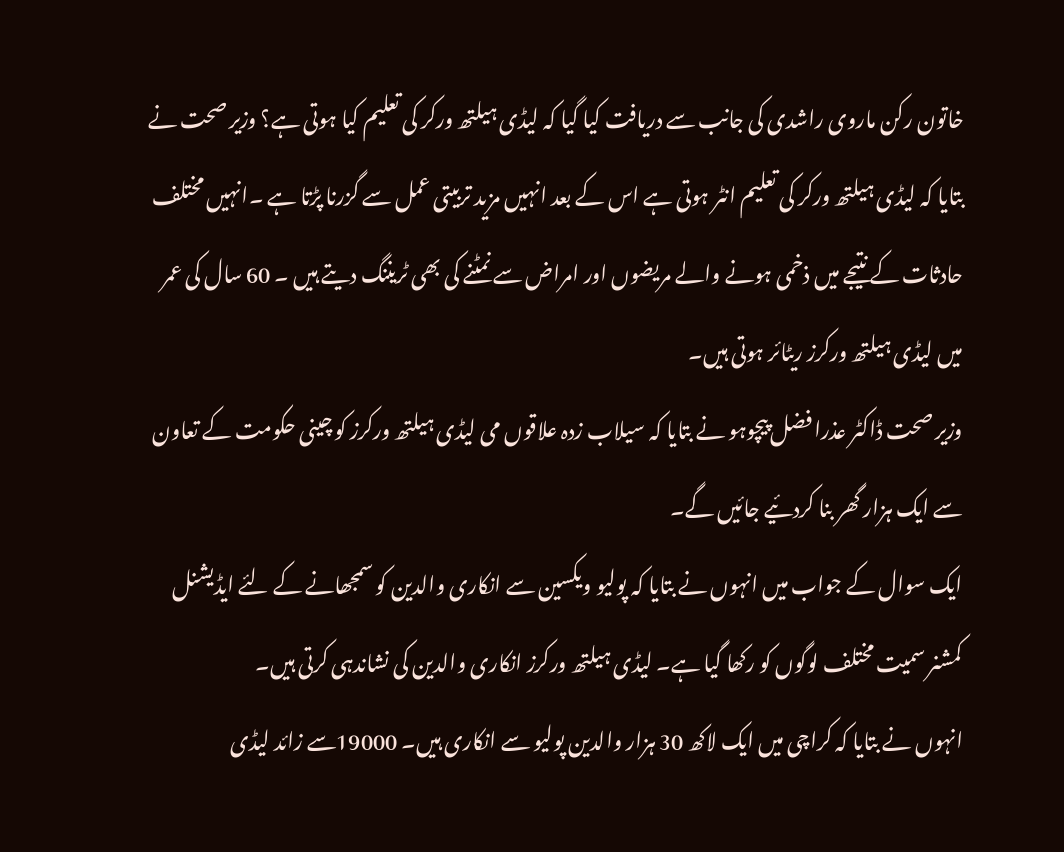خاتون رکن ماروی راشدی کی جانب سے دریافت کیا گیا کہ لیڈی ہیلتھ ورکر کی تعلیم کیا ہوتی ہے؟ وزیر صحت نے بتایا کہ لیڈی ہیلتھ ورکر کی تعلیم انٹر ہوتی ہے اس کے بعد انہیں مزید تربیتی عمل سے گزرنا پڑتا ہے ۔انہیں مختلف حادثات کے نتیجے میں ذخمی ہونے والے مریضوں اور امراض سے نمٹنے کی بھی ٹریننگ دیتے ہیں ۔ 60 سال کی عمر میں لیڈی ہیلتھ ورکرز ریٹائر ہوتی ہیں۔
وزیر صحت ڈاکٹر عذرا فضل پیچوہو نے بتایا کہ سیلاب زدہ علاقوں می لیڈی ہیلتھ ورکرز کو چینی حکومت کے تعاون سے ایک ہزار گھر بنا کردئیے جائیں گے۔
ایک سوال کے جواب میں انہوں نے بتایا کہ پولیو ویکسین سے انکاری والدین کو سمجھانے کے لئے ایڈیشنل کمشنر سمیت مختلف لوگوں کو رکھا گیا ہے۔ لیڈی ہیلتھ ورکرز انکاری والدین کی نشاندہی کرتی ہیں۔
انہوں نے بتایا کہ کراچی میں ایک لاکھ 30 ہزار والدین پولیو سے انکاری ہیں۔ 19000سے زائد لیڈی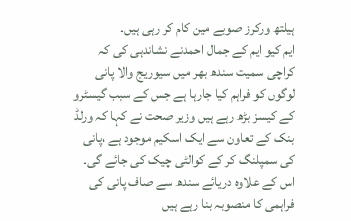ہیلتھ ورکرز صوبے مین کام کر رہی ہیں۔
ایم کیو ایم کے جمال احمدنے نشاندہی کی کہ کراچی سمیت سندھ بھر میں سیوریج والا پانی لوگوں کو فراہم کیا جارہا ہے جس کے سبب گیسٹرو کے کیسز بڑھ رہے ہیں وزیر صحت نے کہا کہ ورلڈ بنک کے تعاون سے ایک اسکیم موجود ہے ،پانی کی سمپلنگ کر کے کوالٹی چیک کی جائے گی۔ اس کے علاوہ دریائے سندھ سے صاف پانی کی فراہمی کا منصوبہ بنا رہے ہیں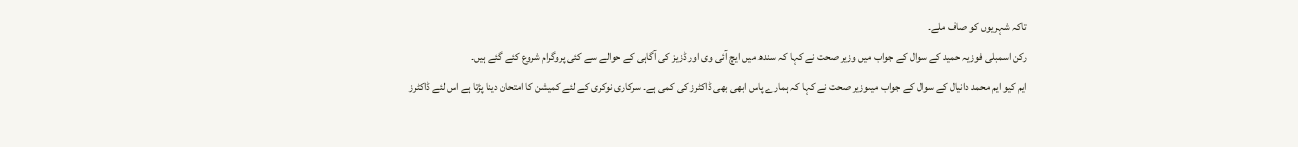تاکہ شہریوں کو صاف ملے۔
رکن اسمبلی فوزیہ حمید کے سوال کے جواب میں وزیر صحت نے کہا کہ سندھ میں ایچ آئی وی اور ڈزیز کی آگاہی کے حوالے سے کئی پروگرام شروع کئے گئے ہیں۔
ایم کیو ایم محمد دانیال کے سوال کے جواب میںوزیر صحت نے کہا کہ ہمارے پاس ابھی بھی ڈاکٹرز کی کمی ہے۔ سرکاری نوکری کے لئے کمیشن کا امتحان دینا پڑتا ہے اس لئے ڈاکٹرز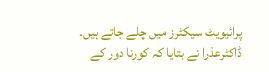پرائیویٹ سیکٹرز میں چلے جاتے ہیں۔
ڈاکٹرعذرا نے بتایا کہ کورنا دور کے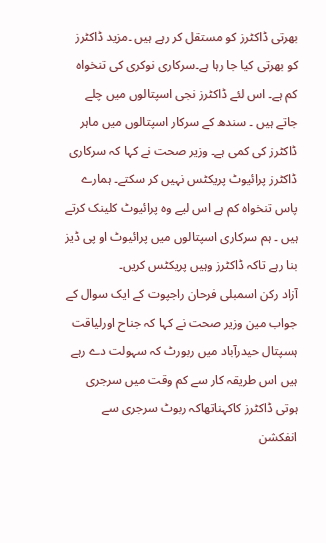بھرتی ڈاکٹرز کو مستقل کر رہے ہیں ۔مزید ڈاکٹرز کو بھرتی کیا جا رہا ہے۔سرکاری نوکری کی تنخواہ کم ہے۔ اس لئے ڈاکٹرز نجی اسپتالوں میں چلے جاتے ہیں ۔ سندھ کے سرکار اسپتالوں میں ماہر ڈاکٹرز کی کمی ہے۔ وزیر صحت نے کہا کہ سرکاری ڈاکٹرز پرائیوٹ پریکٹس نہیں کر سکتے۔ ہمارے پاس تنخواہ کم ہے اس لیے وہ پرائیوٹ کلینک کرتے ہیں ۔ ہم سرکاری اسپتالوں میں پرائیوٹ او پی ڈیز بنا رہے تاکہ ڈاکٹرز وہیں پریکٹس کریں۔
آزاد رکن اسمبلی فرحان راجپوت کے ایک سوال کے جواب مین وزیر صحت نے کہا کہ جناح اورلیاقت ہسپتال حیدرآباد میں ربورٹ کہ سہولت دے رہے ہیں اس طریقہ کار سے کم وقت میں سرجری ہوتی ڈاکٹرز کاکہناتھاکہ ربوٹ سرجری سے انفکشن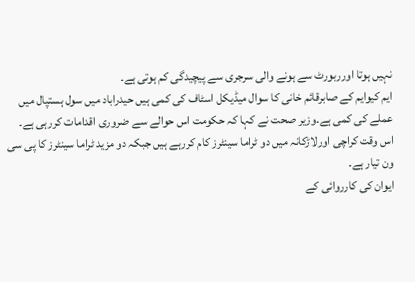نہیں ہوتا اورربورٹ سے ہونے والی سرجری سے پیچیدگی کم ہوتی ہے۔
ایم کیوایم کے صابرقائم خانی کا سوال میڈیکل اسٹاف کی کمی ہیں حیدراباد میں سول ہستپال میں عملے کی کمی ہے۔وزیر صحت نے کہا کہ حکومت اس حوالے سے ضروری اقدامات کررہی ہے۔ اس وقت کراچی اورلاڑکانہ میں دو ٹراما سینٹرز کام کررہے ہیں جبکہ دو مزید ٹراما سینٹرز کا پی سی ون تیار ہے۔
ایوان کی کارروائی کے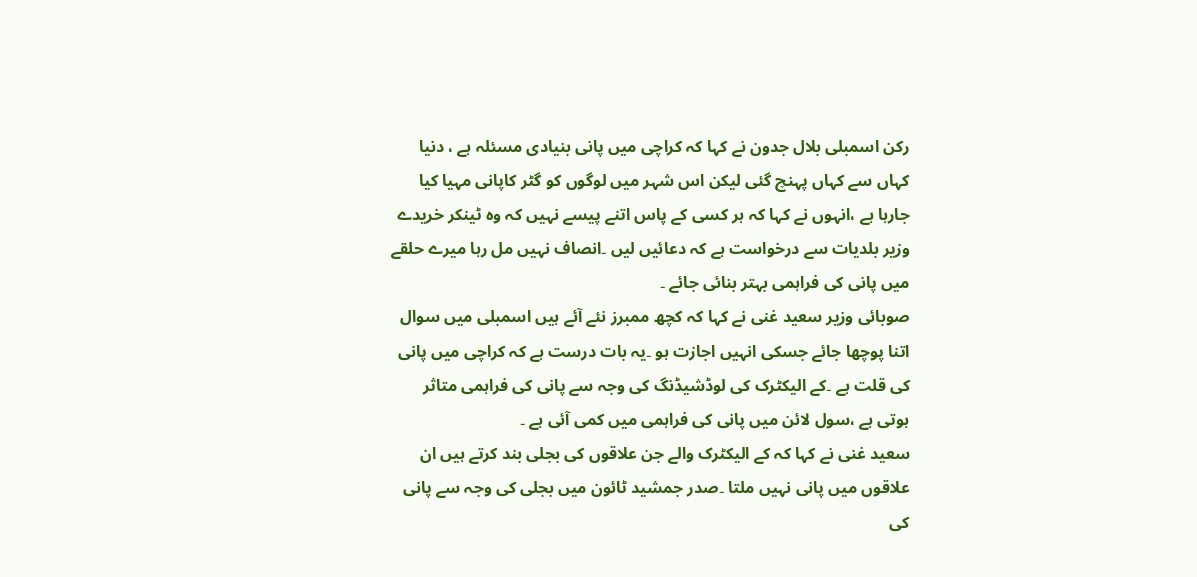رکن اسمبلی بلال جدون نے کہا کہ کراچی میں پانی بنیادی مسئلہ ہے ، دنیا کہاں سے کہاں پہنچ گئی لیکن اس شہر میں لوگوں کو گٹر کاپانی مہیا کیا جارہا ہے ،انہوں نے کہا کہ ہر کسی کے پاس اتنے پیسے نہیں کہ وہ ٹینکر خریدے وزیر بلدیات سے درخواست ہے کہ دعائیں لیں ۔انصاف نہیں مل رہا میرے حلقے میں پانی کی فراہمی بہتر بنائی جائے ۔
صوبائی وزیر سعید غنی نے کہا کہ کچھ ممبرز نئے آئے ہیں اسمبلی میں سوال اتنا پوچھا جائے جسکی انہیں اجازت ہو ۔یہ بات درست ہے کہ کراچی میں پانی کی قلت ہے ۔کے الیکٹرک کی لوڈشیڈنگ کی وجہ سے پانی کی فراہمی متاثر ہوتی ہے ،سول لائن میں پانی کی فراہمی میں کمی آئی ہے ۔
سعید غنی نے کہا کہ کے الیکٹرک والے جن علاقوں کی بجلی بند کرتے ہیں ان علاقوں میں پانی نہیں ملتا ۔صدر جمشید ٹائون میں بجلی کی وجہ سے پانی کی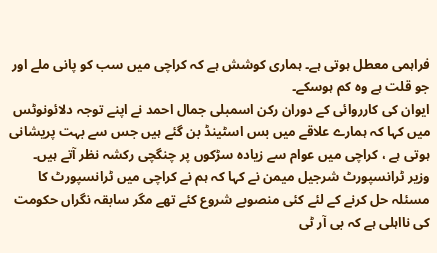فراہمی معطل ہوتی ہے۔ ہماری کوشش ہے کہ کراچی میں سب کو پانی ملے اور جو قلت ہے وہ کم ہوسکے۔
ایوان کی کارروائی کے دوران رکن اسمبلی جمال احمد نے اپنے توجہ دلائونوٹس میں کہا کہ ہمارے علاقے میں بس اسٹینڈ بن گئے ہیں جس سے بہت پریشانی ہوتی ہے ، کراچی میں عوام سے زیادہ سڑکوں پر چنگچی رکشہ نظر آتے ہیں۔
وزیر ٹرانسپورٹ شرجیل میمن نے کہا کہ ہم نے کراچی میں ٹرانسپورٹ کا مسئلہ حل کرنے کے لئے کئی منصوبے شروع کئے تھے مگر سابقہ نگراں حکومت کی نااہلی ہے کہ بی آر ٹی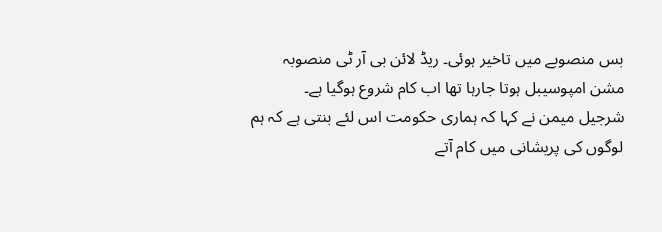بس منصوبے میں تاخیر ہوئی۔ ریڈ لائن بی آر ٹی منصوبہ مشن امپوسیبل ہوتا جارہا تھا اب کام شروع ہوگیا ہے۔
شرجیل میمن نے کہا کہ ہماری حکومت اس لئے بنتی ہے کہ ہم لوگوں کی پریشانی میں کام آتے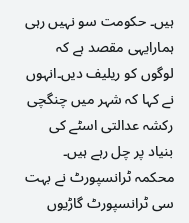ہیں۔ حکومت سو نہیں رہی ہمارایہی مقصد ہے کہ لوگوں کو ریلیف دیں۔انہوں نے کہا کہ شہر میں چنگچی رکشہ عدالتی اسٹے کی بنیاد پر چل رہے ہیں۔ محکمہ ٹرانسپورٹ نے بہت سی ٹرانسپورٹ گاڑیوں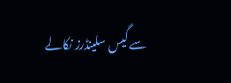سے گیس سلینڈرز نکالے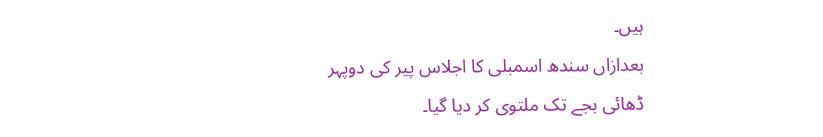ہیں۔
بعدازاں سندھ اسمبلی کا اجلاس پیر کی دوپہر ڈھائی بجے تک ملتوی کر دیا گیا۔